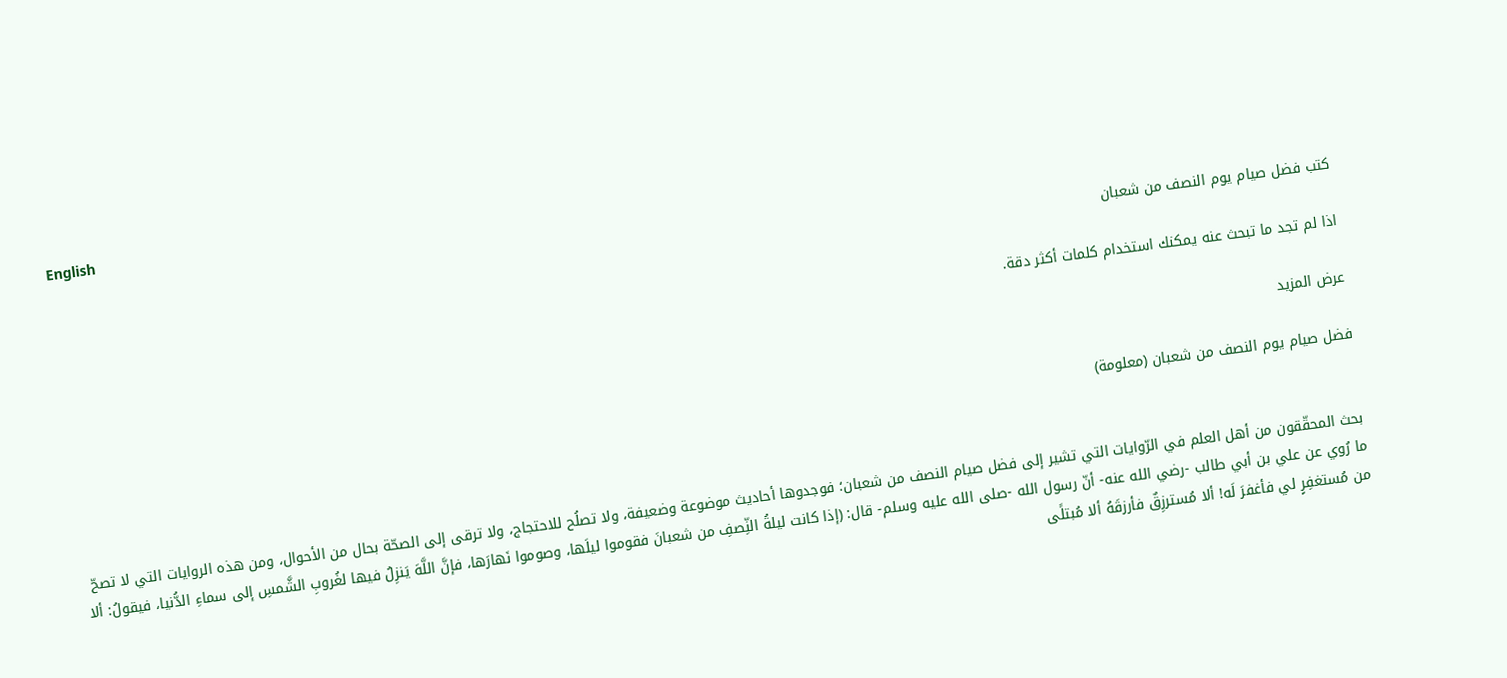English

كتب فضل صيام يوم النصف من شعبان

اذا لم تجد ما تبحث عنه يمكنك استخدام كلمات أكثر دقة.

عرض المزيد

فضل صيام يوم النصف من شعبان (معلومة)


بحث المحقّقون من أهل العلم في الرّوايات التي تشير إلى فضل صيام النصف من شعبان؛ فوجدوها أحاديث موضوعة وضعيفة، ولا تصلُح للاحتجاج، ولا ترقى إلى الصحّة بحال من الأحوال، ومن هذه الروايات التي لا تصحّ ما رُوي عن علي بن أبي طالب -رضي الله عنه- أنّ رسول الله -صلى الله عليه وسلم- قال: (إذا كانت ليلةُ النِّصفِ من شعبانَ فقوموا ليلَها، وصوموا نَهارَها، فإنَّ اللَّهَ يَنزِلُ فيها لغُروبِ الشَّمسِ إلى سماءِ الدُّنيا، فيقولُ: ألا من مُستغفِرٍ لي فأغفرَ لَه! ألا مُسترزِقٌ فأرزقَهُ ألا مُبتلًى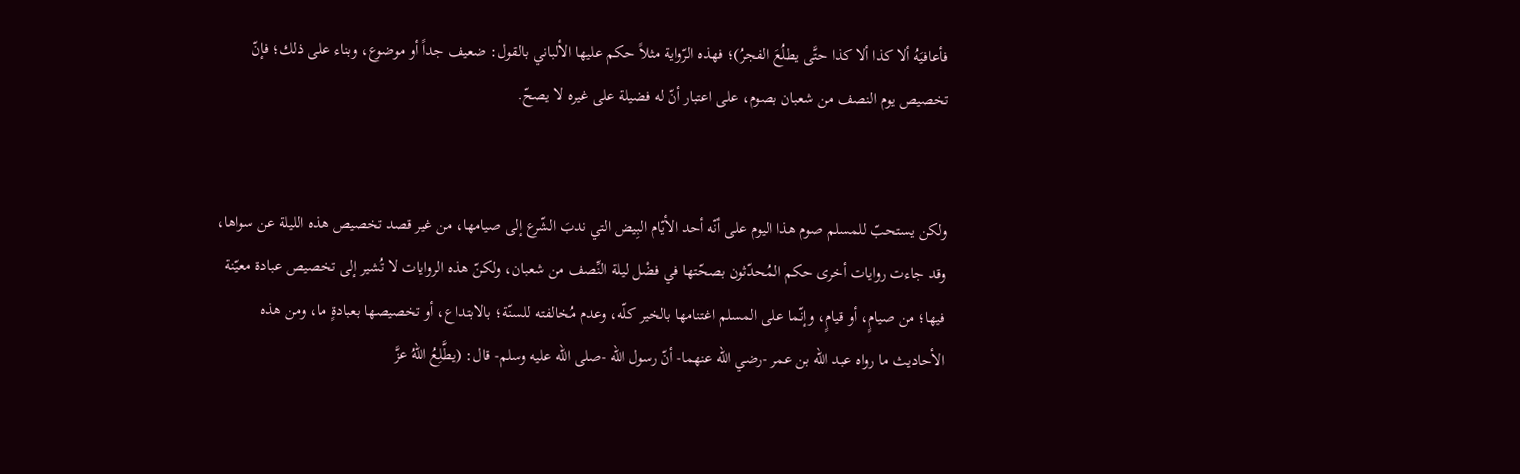فأعافيَهُ ألا كذا ألا كذا حتَّى يطلُعَ الفجرُ)؛ فهذه الرّواية مثلاً حكم عليها الألباني بالقول: ضعيف جداً أو موضوع، وبناء على ذلك؛ فإنّ تخصيص يوم النصف من شعبان بصوم، على اعتبار أنّ له فضيلة على غيره لا يصحّ.


ولكن يستحبّ للمسلم صوم هذا اليوم على أنّه أحد الأيّام البِيض التي ندبَ الشّرع إلى صيامها، من غير قصد تخصيص هذه الليلة عن سواها، وقد جاءت روايات أخرى حكم المُحدّثون بصحّتها في فضْل ليلة النِّصف من شعبان، ولكنّ هذه الروايات لا تُشير إلى تخصيص عبادة معيّنة فيها؛ من صيامٍ، أو قيامٍ، وإنّما على المسلم اغتنامها بالخير كلّه، وعدم مُخالفته للسنّة؛ بالابتداع، أو تخصيصها بعبادةٍ ما، ومن هذه الأحاديث ما رواه عبد الله بن عمر -رضي الله عنهما- أنّ رسول الله -صلى الله عليه وسلم- قال: (يطَّلِعُ اللهُ عزَّ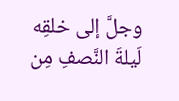وجلَّ إلى خلقِه لَيلةَ النَّصفِ مِن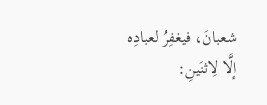شعبانَ، فيغفِرُ لعبادِه إلَّا لِاثنَينِ: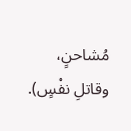مُشاحنٍ، وقاتلِ نفْسٍ).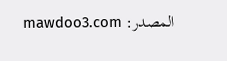المصدر: mawdoo3.com